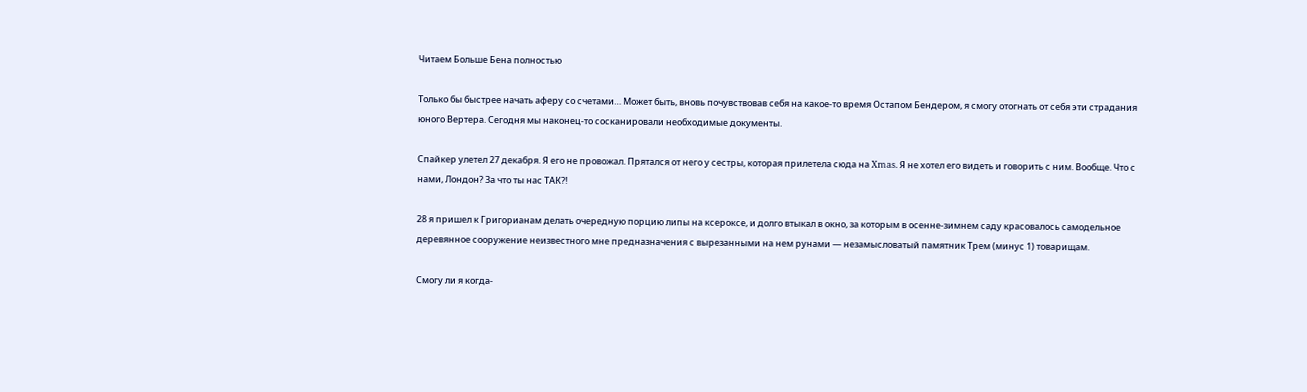Читаем Больше Бена полностью

Только бы быстрее начать аферу со счетами… Может быть, вновь почувствовав себя на какое-то время Остапом Бендером, я смогу отогнать от себя эти страдания юного Вертера. Сегодня мы наконец-то сосканировали необходимые документы.

Спайкер улетел 27 декабря. Я его не провожал. Прятался от него у сестры, которая прилетела сюда на Xmas. Я не хотел его видеть и говорить с ним. Вообще. Что с нами, Лондон? За что ты нас ТАК?!

28 я пришел к Григорианам делать очередную порцию липы на ксероксе, и долго втыкал в окно, за которым в осенне-зимнем саду красовалось самодельное деревянное сооружение неизвестного мне предназначения с вырезанными на нем рунами — незамысловатый памятник Трем (минус 1) товарищам.

Смогу ли я когда-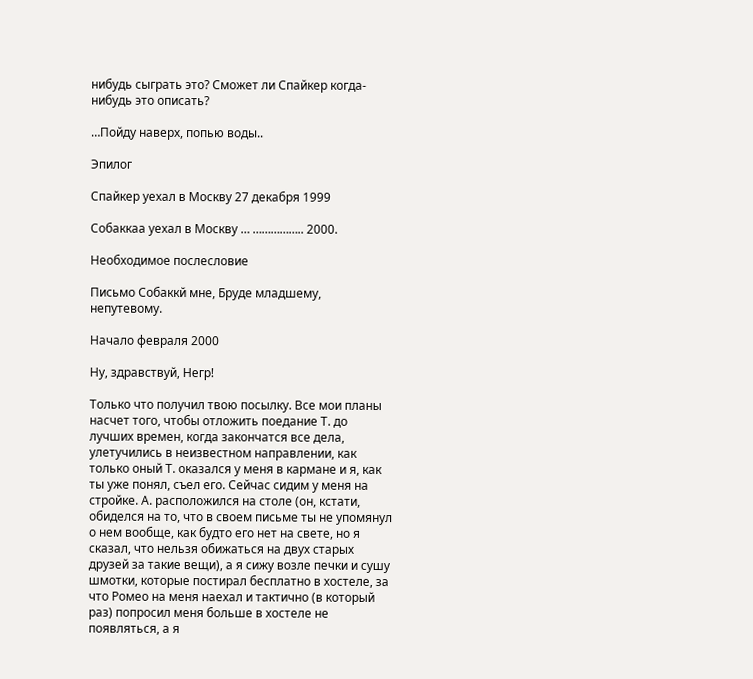нибудь сыграть это? Сможет ли Спайкер когда-нибудь это описать?

…Пойду наверх, попью воды..

Эпилог

Спайкер уехал в Москву 27 декабря 1999

Собаккаа уехал в Москву … …………….. 2000.

Необходимое послесловие

Письмо Собаккй мне, Бруде младшему, непутевому.

Начало февраля 2000

Ну, здравствуй, Негр!

Только что получил твою посылку. Все мои планы насчет того, чтобы отложить поедание Т. до лучших времен, когда закончатся все дела, улетучились в неизвестном направлении, как только оный Т. оказался у меня в кармане и я, как ты уже понял, съел его. Сейчас сидим у меня на стройке. А. расположился на столе (он, кстати, обиделся на то, что в своем письме ты не упомянул о нем вообще, как будто его нет на свете, но я сказал, что нельзя обижаться на двух старых друзей за такие вещи), а я сижу возле печки и сушу шмотки, которые постирал бесплатно в хостеле, за что Ромео на меня наехал и тактично (в который раз) попросил меня больше в хостеле не появляться, а я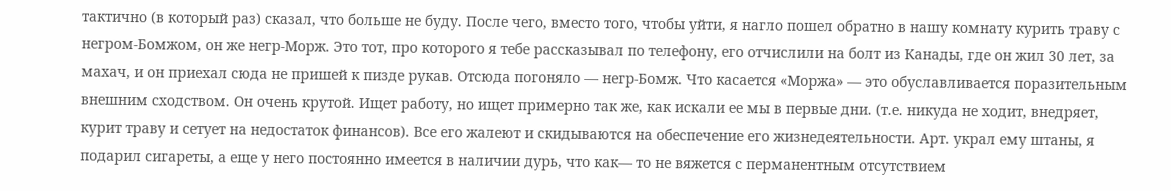тактично (в который раз) сказал, что больше не буду. После чего, вместо того, чтобы уйти, я нагло пошел обратно в нашу комнату курить траву с негром-Бомжом, он же негр-Морж. Это тот, про которого я тебе рассказывал по телефону, его отчислили на болт из Канады, где он жил 30 лет, за махач, и он приехал сюда не пришей к пизде рукав. Отсюда погоняло — негр-Бомж. Что касается «Моржа» — это обуславливается поразительным внешним сходством. Он очень крутой. Ищет работу, но ищет примерно так же, как искали ее мы в первые дни. (т.е. никуда не ходит, внедряет, курит траву и сетует на недостаток финансов). Все его жалеют и скидываются на обеспечение его жизнедеятельности. Арт. украл ему штаны, я подарил сигареты, а еще у него постоянно имеется в наличии дурь, что как— то не вяжется с перманентным отсутствием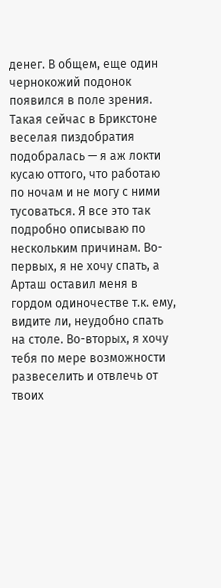денег. В общем, еще один чернокожий подонок появился в поле зрения. Такая сейчас в Брикстоне веселая пиздобратия подобралась — я аж локти кусаю оттого, что работаю по ночам и не могу с ними тусоваться. Я все это так подробно описываю по нескольким причинам. Во-первых, я не хочу спать, а Арташ оставил меня в гордом одиночестве т.к. ему, видите ли, неудобно спать на столе. Во-вторых, я хочу тебя по мере возможности развеселить и отвлечь от твоих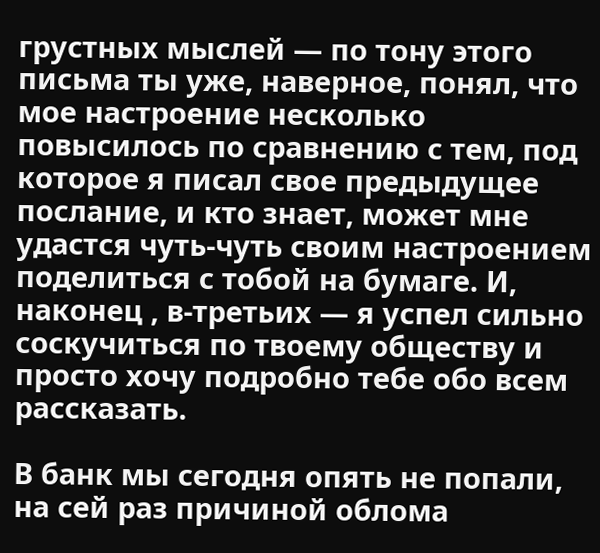грустных мыслей — по тону этого письма ты уже, наверное, понял, что мое настроение несколько повысилось по сравнению с тем, под которое я писал свое предыдущее послание, и кто знает, может мне удастся чуть-чуть своим настроением поделиться с тобой на бумаге. И, наконец , в-третьих — я успел сильно соскучиться по твоему обществу и просто хочу подробно тебе обо всем рассказать.

В банк мы сегодня опять не попали, на сей раз причиной облома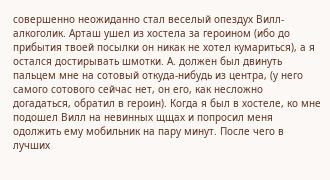совершенно неожиданно стал веселый опездух Вилл-алкоголик. Арташ ушел из хостела за героином (ибо до прибытия твоей посылки он никак не хотел кумариться), а я остался достирывать шмотки. А. должен был двинуть пальцем мне на сотовый откуда-нибудь из центра, (у него самого сотового сейчас нет, он его, как несложно догадаться, обратил в героин). Когда я был в хостеле, ко мне подошел Вилл на невинных щщах и попросил меня одолжить ему мобильник на пару минут. После чего в лучших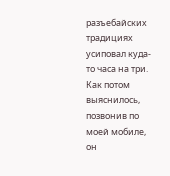разъебайских традициях усиповал куда-то часа на три. Как потом выяснилось, позвонив по моей мобиле, он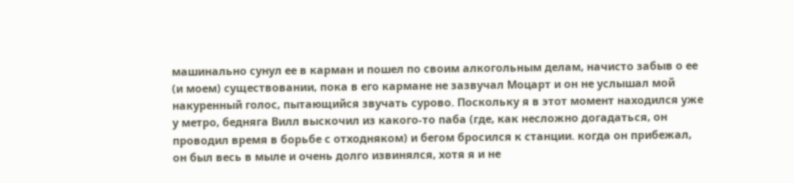машинально сунул ее в карман и пошел по своим алкогольным делам, начисто забыв о ее (и моем) существовании, пока в его кармане не зазвучал Моцарт и он не услышал мой накуренный голос, пытающийся звучать сурово. Поскольку я в этот момент находился уже у метро, бедняга Вилл выскочил из какого-то паба (где, как несложно догадаться, он проводил время в борьбе с отходняком) и бегом бросился к станции. когда он прибежал, он был весь в мыле и очень долго извинялся, хотя я и не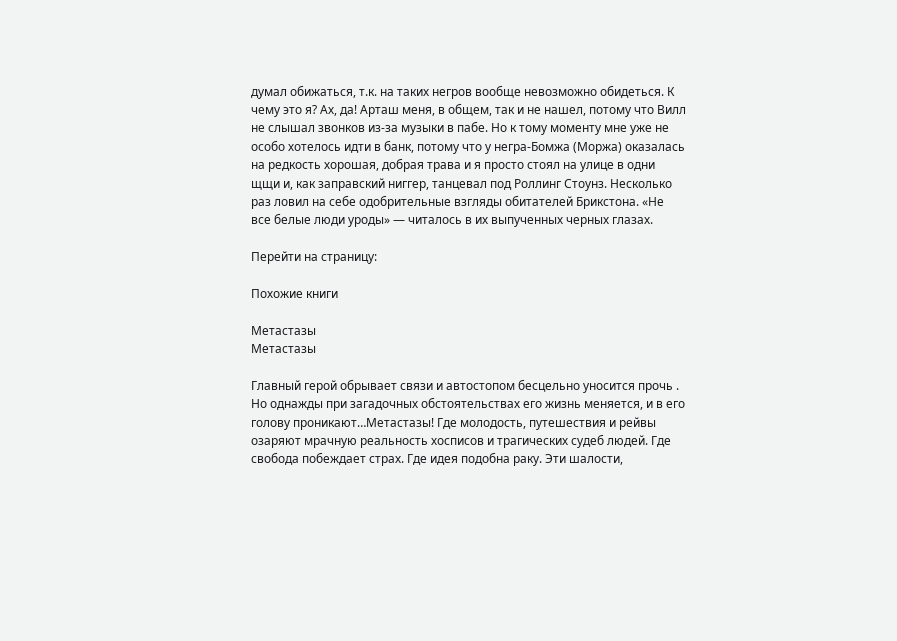думал обижаться, т.к. на таких негров вообще невозможно обидеться. К чему это я? Ах, да! Арташ меня, в общем, так и не нашел, потому что Вилл не слышал звонков из-за музыки в пабе. Но к тому моменту мне уже не особо хотелось идти в банк, потому что у негра-Бомжа (Моржа) оказалась на редкость хорошая, добрая трава и я просто стоял на улице в одни щщи и, как заправский ниггер, танцевал под Роллинг Стоунз. Несколько раз ловил на себе одобрительные взгляды обитателей Брикстона. «Не все белые люди уроды» — читалось в их выпученных черных глазах.

Перейти на страницу:

Похожие книги

Метастазы
Метастазы

Главный герой обрывает связи и автостопом бесцельно уносится прочь . Но однажды при загадочных обстоятельствах его жизнь меняется, и в его голову проникают…Метастазы! Где молодость, путешествия и рейвы озаряют мрачную реальность хосписов и трагических судеб людей. Где свобода побеждает страх. Где идея подобна раку. Эти шалости,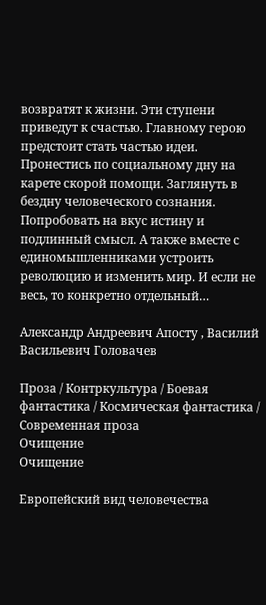возвратят к жизни. Эти ступени приведут к счастью. Главному герою предстоит стать частью идеи. Пронестись по социальному дну на карете скорой помощи. Заглянуть в бездну человеческого сознания. Попробовать на вкус истину и подлинный смысл. А также вместе с единомышленниками устроить революцию и изменить мир. И если не весь, то конкретно отдельный…

Александр Андреевич Апосту , Василий Васильевич Головачев

Проза / Контркультура / Боевая фантастика / Космическая фантастика / Современная проза
Очищение
Очищение

Европейский вид человечества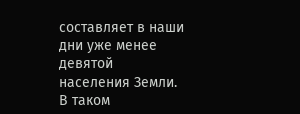составляет в наши дни уже менее девятой населения Земли. В таком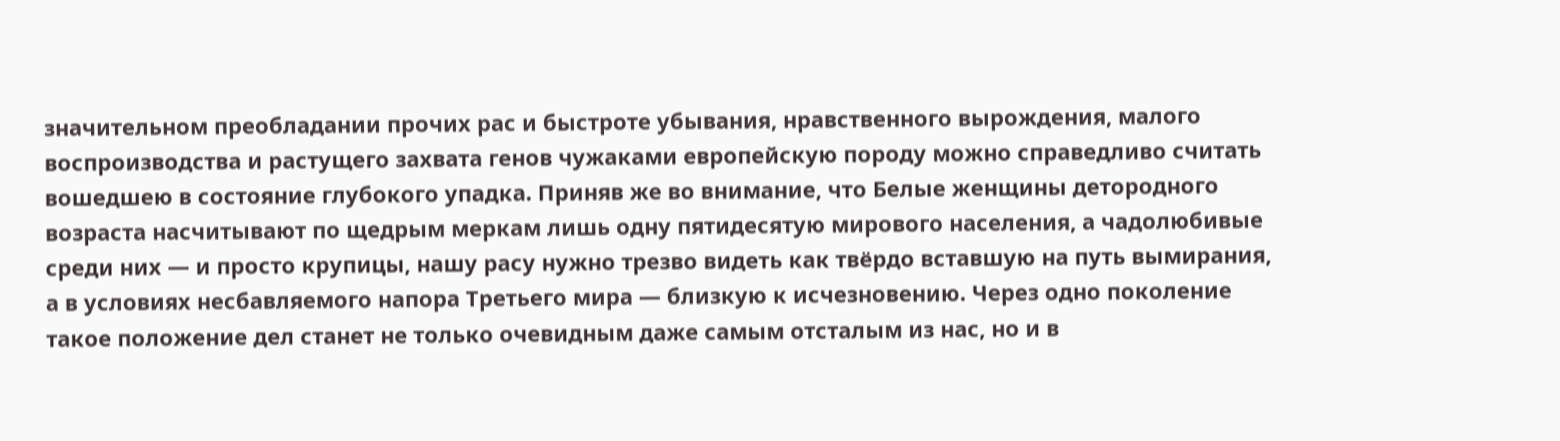значительном преобладании прочих рас и быстроте убывания, нравственного вырождения, малого воспроизводства и растущего захвата генов чужаками европейскую породу можно справедливо считать вошедшею в состояние глубокого упадка. Приняв же во внимание, что Белые женщины детородного возраста насчитывают по щедрым меркам лишь одну пятидесятую мирового населения, а чадолюбивые среди них — и просто крупицы, нашу расу нужно трезво видеть как твёрдо вставшую на путь вымирания, а в условиях несбавляемого напора Третьего мира — близкую к исчезновению. Через одно поколение такое положение дел станет не только очевидным даже самым отсталым из нас, но и в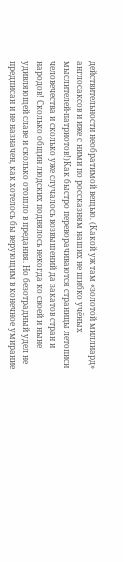действительности необратимой вещью. (Какой уж там «золотой миллиард» англосаксов и иже с ними по россказням наших не шибко учёных мыслителей-патриотов!)Как быстро переворачиваются страницы летописи человечества и сколько уже случалось возвышений да закатов стран и народов! Сколько общин людских поднялось некогда ко своей и ныне удивляющей славе и сколько отошло в предания. Но безотрадный удел не предписан и не назначен, как хотелось бы верующим в конечное умирание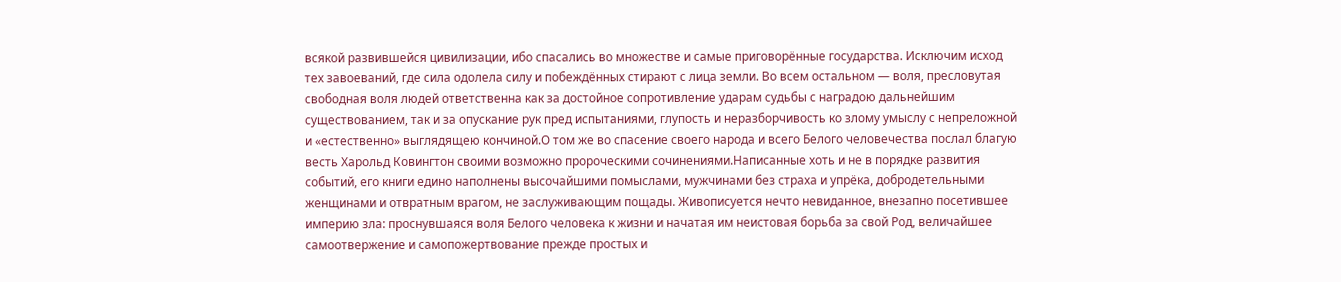всякой развившейся цивилизации, ибо спасались во множестве и самые приговорённые государства. Исключим исход тех завоеваний, где сила одолела силу и побеждённых стирают с лица земли. Во всем остальном — воля, пресловутая свободная воля людей ответственна как за достойное сопротивление ударам судьбы с наградою дальнейшим существованием, так и за опускание рук пред испытаниями, глупость и неразборчивость ко злому умыслу с непреложной и «естественно» выглядящею кончиной.О том же во спасение своего народа и всего Белого человечества послал благую весть Харольд Ковингтон своими возможно пророческими сочинениями.Написанные хоть и не в порядке развития событий, его книги едино наполнены высочайшими помыслами, мужчинами без страха и упрёка, добродетельными женщинами и отвратным врагом, не заслуживающим пощады. Живописуется нечто невиданное, внезапно посетившее империю зла: проснувшаяся воля Белого человека к жизни и начатая им неистовая борьба за свой Род, величайшее самоотвержение и самопожертвование прежде простых и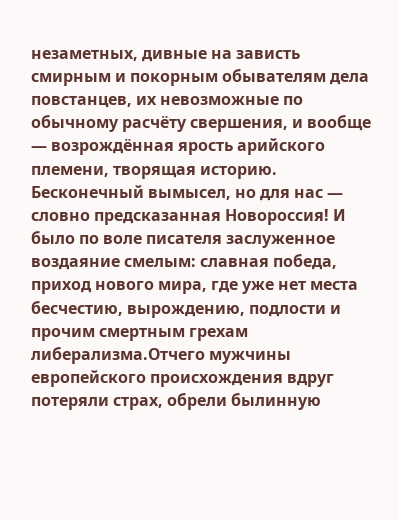незаметных, дивные на зависть смирным и покорным обывателям дела повстанцев, их невозможные по обычному расчёту свершения, и вообще — возрождённая ярость арийского племени, творящая историю. Бесконечный вымысел, но для нас — словно предсказанная Новороссия! И было по воле писателя заслуженное воздаяние смелым: славная победа, приход нового мира, где уже нет места бесчестию, вырождению, подлости и прочим смертным грехам либерализма.Отчего мужчины европейского происхождения вдруг потеряли страх, обрели былинную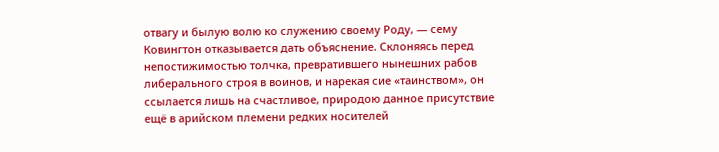отвагу и былую волю ко служению своему Роду, — сему Ковингтон отказывается дать объяснение. Склоняясь перед непостижимостью толчка, превратившего нынешних рабов либерального строя в воинов, и нарекая сие «таинством», он ссылается лишь на счастливое, природою данное присутствие ещё в арийском племени редких носителей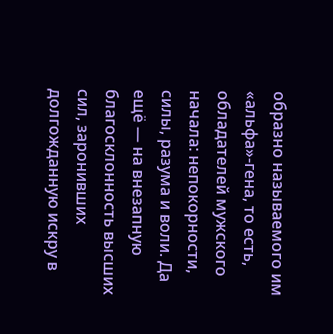образно называемого им «альфа»-гена, то есть, обладателей мужского начала: непокорности, силы, разума и воли. Да ещё — на внезапную благосклонность высших сил, заронивших долгожданную искру в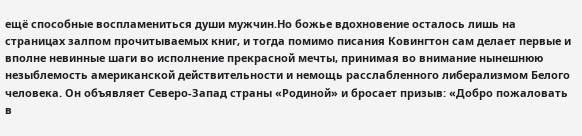ещё способные воспламениться души мужчин.Но божье вдохновение осталось лишь на страницах залпом прочитываемых книг, и тогда помимо писания Ковингтон сам делает первые и вполне невинные шаги во исполнение прекрасной мечты, принимая во внимание нынешнюю незыблемость американской действительности и немощь расслабленного либерализмом Белого человека. Он объявляет Северо-Запад страны «Родиной» и бросает призыв: «Добро пожаловать в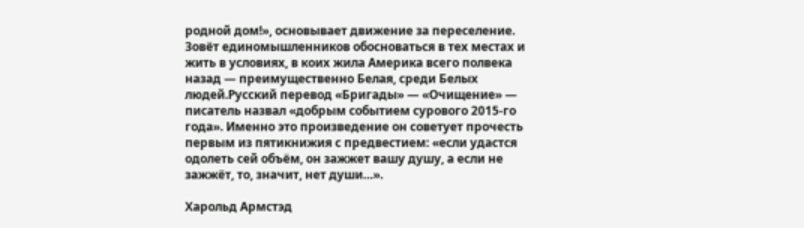родной дом!», основывает движение за переселение. Зовёт единомышленников обосноваться в тех местах и жить в условиях, в коих жила Америка всего полвека назад — преимущественно Белая, среди Белых людей.Русский перевод «Бригады» — «Очищение» — писатель назвал «добрым событием сурового 2015-го года». Именно это произведение он советует прочесть первым из пятикнижия с предвестием: «если удастся одолеть сей объём, он зажжет вашу душу, а если не зажжёт, то, значит, нет души…».

Харольд Армстэд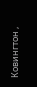Ковингтон ,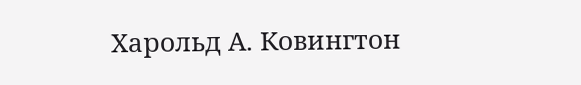Харольд А. Ковингтон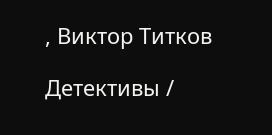, Виктор Титков

Детективы /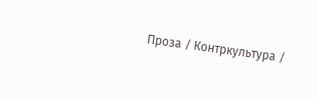Проза / Контркультура /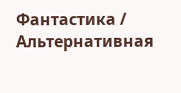Фантастика / Альтернативная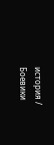история / Боевики